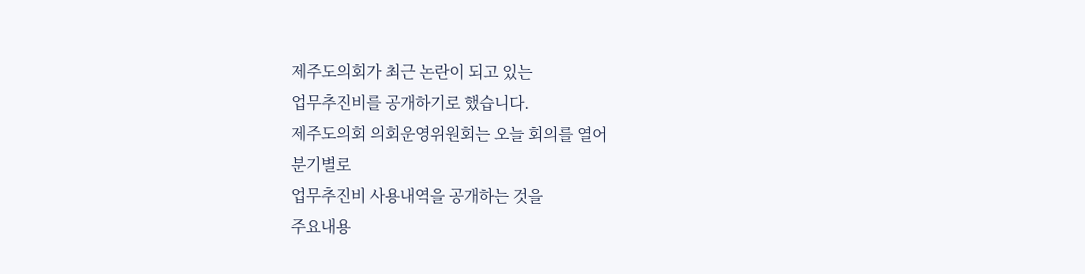제주도의회가 최근 논란이 되고 있는
업무추진비를 공개하기로 했습니다.
제주도의회 의회운영위원회는 오늘 회의를 열어
분기별로
업무추진비 사용내역을 공개하는 것을
주요내용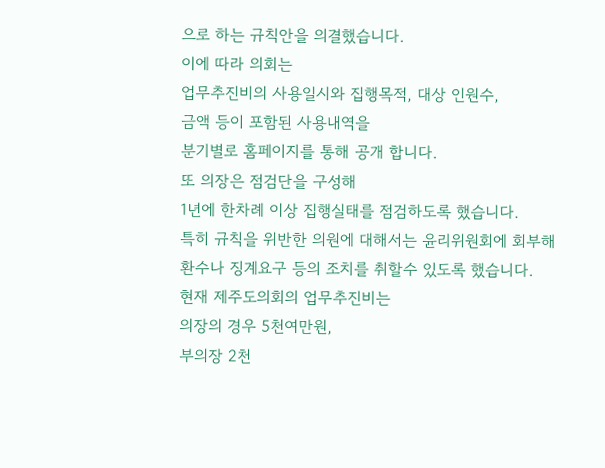으로 하는 규칙안을 의결했습니다.
이에 따라 의회는
업무추진비의 사용일시와 집행목적, 대상 인원수,
금액 등이 포함된 사용내역을
분기별로 홈페이지를 통해 공개 합니다.
또 의장은 점검단을 구성해
1년에 한차례 이상 집행실태를 점검하도록 했습니다.
특히 규칙을 위반한 의원에 대해서는 윤리위원회에 회부해
환수나 징계요구 등의 조치를 취할수 있도록 했습니다.
현재 제주도의회의 업무추진비는
의장의 경우 5천여만원,
부의장 2천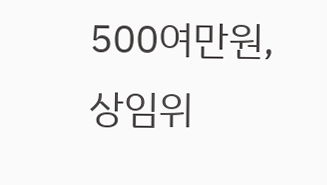500여만원,
상임위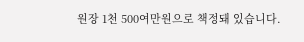원장 1천 500여만원으로 책정돼 있습니다.